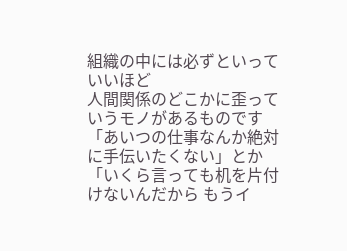組織の中には必ずといっていいほど
人間関係のどこかに歪っていうモノがあるものです
「あいつの仕事なんか絶対に手伝いたくない」とか
「いくら言っても机を片付けないんだから もうイ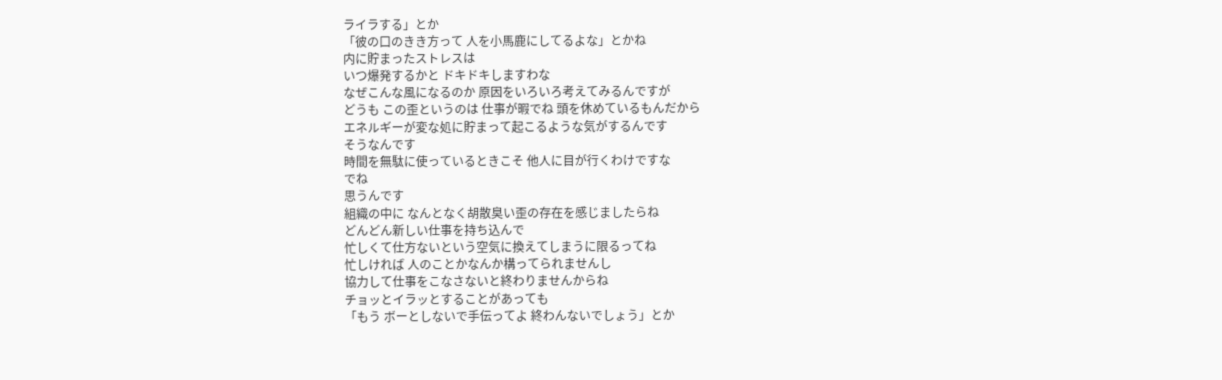ライラする」とか
「彼の口のきき方って 人を小馬鹿にしてるよな」とかね
内に貯まったストレスは
いつ爆発するかと ドキドキしますわな
なぜこんな風になるのか 原因をいろいろ考えてみるんですが
どうも この歪というのは 仕事が暇でね 頭を休めているもんだから
エネルギーが変な処に貯まって起こるような気がするんです
そうなんです
時間を無駄に使っているときこそ 他人に目が行くわけですな
でね
思うんです
組織の中に なんとなく胡散臭い歪の存在を感じましたらね
どんどん新しい仕事を持ち込んで
忙しくて仕方ないという空気に換えてしまうに限るってね
忙しければ 人のことかなんか構ってられませんし
協力して仕事をこなさないと終わりませんからね
チョッとイラッとすることがあっても
「もう ボーとしないで手伝ってよ 終わんないでしょう」とか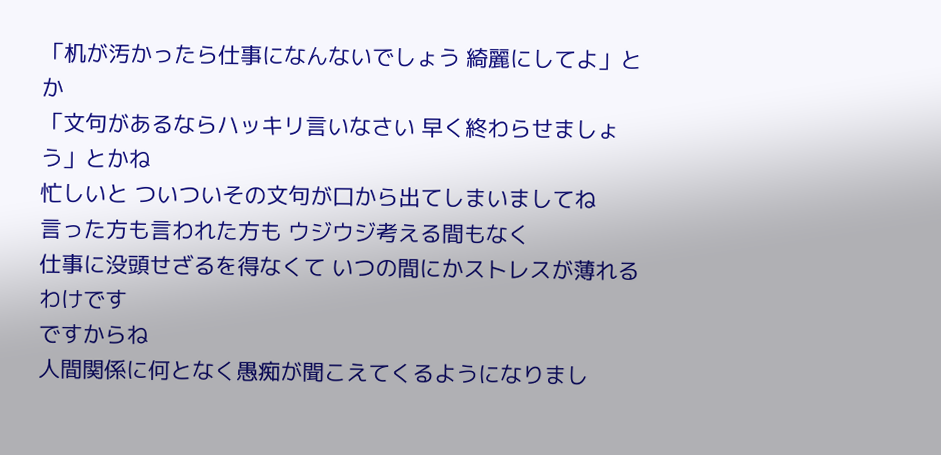「机が汚かったら仕事になんないでしょう 綺麗にしてよ」とか
「文句があるならハッキリ言いなさい 早く終わらせましょう」とかね
忙しいと ついついその文句が口から出てしまいましてね
言った方も言われた方も ウジウジ考える間もなく
仕事に没頭せざるを得なくて いつの間にかストレスが薄れるわけです
ですからね
人間関係に何となく愚痴が聞こえてくるようになりまし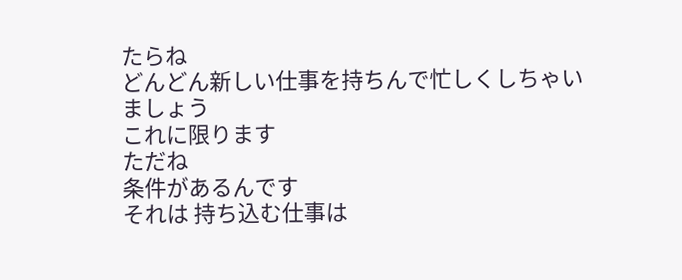たらね
どんどん新しい仕事を持ちんで忙しくしちゃいましょう
これに限ります
ただね
条件があるんです
それは 持ち込む仕事は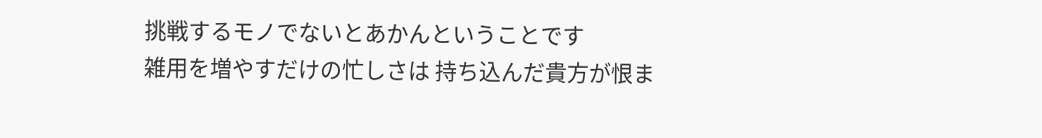挑戦するモノでないとあかんということです
雑用を増やすだけの忙しさは 持ち込んだ貴方が恨ま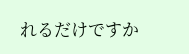れるだけですか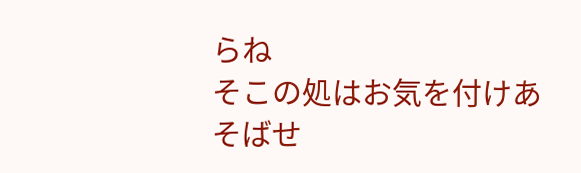らね
そこの処はお気を付けあそばせ